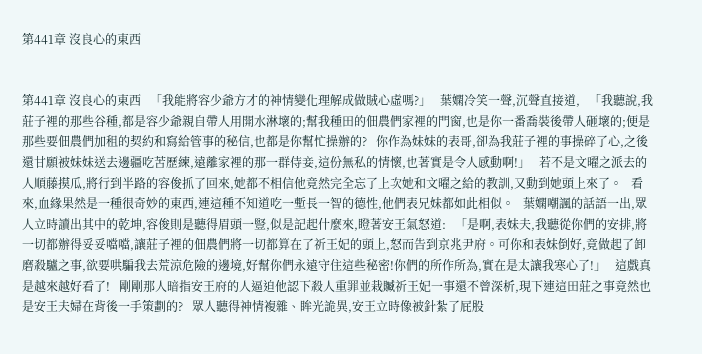第441章 沒良心的東西


第441章 沒良心的東西   「我能將容少爺方才的神情變化理解成做賊心虛嗎?」   葉嫻冷笑一聲,沉聲直接道,   「我聽說,我莊子裡的那些谷種,都是容少爺親自帶人用開水淋壞的;幫我種田的佃農們家裡的門窗,也是你一番喬裝後帶人砸壞的;便是那些要佃農們加租的契約和寫給管事的秘信,也都是你幫忙操辦的?   你作為妹妹的表哥,卻為我莊子裡的事操碎了心,之後還甘願被妹妹送去邊疆吃苦歷練,遠離家裡的那一群侍妾,這份無私的情懷,也著實是令人感動啊!」   若不是文曜之派去的人順藤摸瓜,將行到半路的容俊抓了回來,她都不相信他竟然完全忘了上次她和文曜之給的教訓,又動到她頭上來了。   看來,血緣果然是一種很奇妙的東西,連這種不知道吃一塹長一智的德性,他們表兄妹都如此相似。   葉嫻嘲諷的話語一出,眾人立時讀出其中的乾坤,容俊則是聽得眉頭一豎,似是記起什麼來,瞪著安王氣怒道:   「是啊,表妹夫,我聽從你們的安排,將一切都辦得妥妥噹噹,讓莊子裡的佃農們將一切都算在了祈王妃的頭上,怒而告到京兆尹府。可你和表妹倒好,竟做起了卸磨殺驢之事,欲要哄騙我去荒涼危險的邊境,好幫你們永遠守住這些秘密!你們的所作所為,實在是太讓我寒心了!」   這戲真是越來越好看了!   剛剛那人暗指安王府的人逼迫他認下殺人重罪並栽贓祈王妃一事還不曾深析,現下連這田莊之事竟然也是安王夫婦在背後一手策劃的?   眾人聽得神情複雜、眸光詭異,安王立時像被針紮了屁股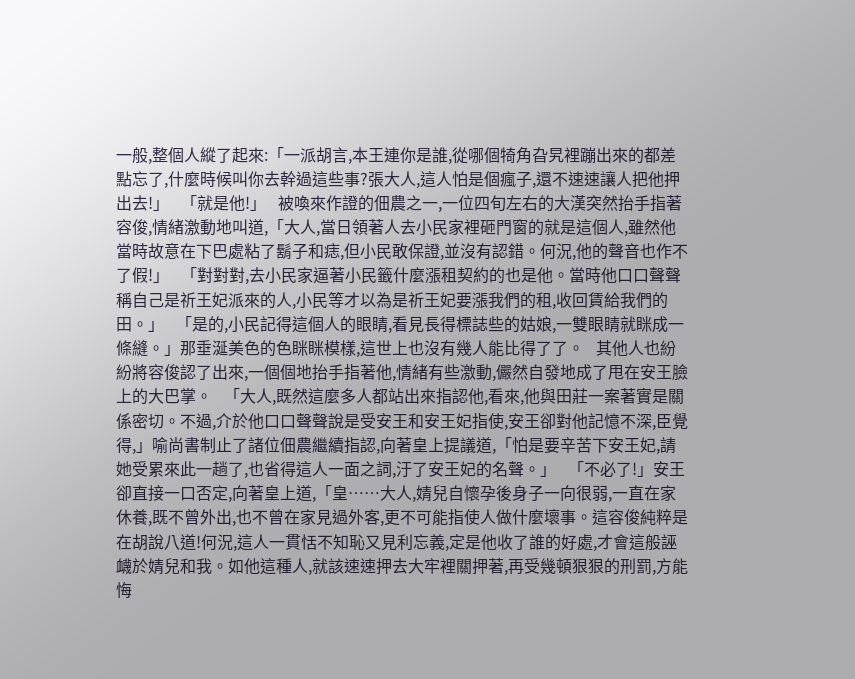一般,整個人縱了起來:「一派胡言,本王連你是誰,從哪個犄角旮旯裡蹦出來的都差點忘了,什麼時候叫你去幹過這些事?張大人,這人怕是個瘋子,還不速速讓人把他押出去!」   「就是他!」   被喚來作證的佃農之一,一位四旬左右的大漢突然抬手指著容俊,情緒激動地叫道,「大人,當日領著人去小民家裡砸門窗的就是這個人,雖然他當時故意在下巴處粘了鬍子和痣,但小民敢保證,並沒有認錯。何況,他的聲音也作不了假!」   「對對對,去小民家逼著小民籤什麼漲租契約的也是他。當時他口口聲聲稱自己是祈王妃派來的人,小民等才以為是祈王妃要漲我們的租,收回賃給我們的田。」   「是的,小民記得這個人的眼睛,看見長得標誌些的姑娘,一雙眼睛就眯成一條縫。」那垂涎美色的色眯眯模樣,這世上也沒有幾人能比得了了。   其他人也紛紛將容俊認了出來,一個個地抬手指著他,情緒有些激動,儼然自發地成了甩在安王臉上的大巴掌。   「大人,既然這麼多人都站出來指認他,看來,他與田莊一案著實是關係密切。不過,介於他口口聲聲說是受安王和安王妃指使,安王卻對他記憶不深,臣覺得,」喻尚書制止了諸位佃農繼續指認,向著皇上提議道,「怕是要辛苦下安王妃,請她受累來此一趟了,也省得這人一面之詞,汙了安王妃的名聲。」   「不必了!」安王卻直接一口否定,向著皇上道,「皇……大人,婧兒自懷孕後身子一向很弱,一直在家休養,既不曾外出,也不曾在家見過外客,更不可能指使人做什麼壞事。這容俊純粹是在胡說八道!何況,這人一貫恬不知恥又見利忘義,定是他收了誰的好處,才會這般誣衊於婧兒和我。如他這種人,就該速速押去大牢裡關押著,再受幾頓狠狠的刑罰,方能悔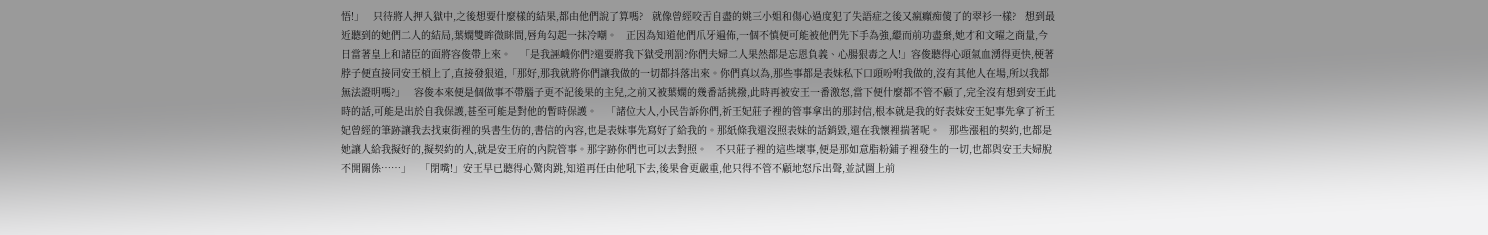悟!」   只待將人押入獄中,之後想要什麼樣的結果,都由他們說了算嗎?   就像曾經咬舌自盡的姚三小姐和傷心過度犯了失語症之後又瘋癲痴傻了的翠衫一樣?   想到最近聽到的她們二人的結局,葉嫻雙眸微眯間,唇角勾起一抹冷嘲。   正因為知道他們爪牙遍佈,一個不慎便可能被他們先下手為強,繼而前功盡棄,她才和文曜之商量,今日當著皇上和諸臣的面將容俊帶上來。   「是我誣衊你們?還要將我下獄受刑罰?你們夫婦二人果然都是忘恩負義、心腸狠毒之人!」容俊聽得心頭氣血湧得更快,梗著脖子便直接同安王槓上了,直接發狠道,「那好,那我就將你們讓我做的一切都抖落出來。你們真以為,那些事都是表妹私下口頭吩咐我做的,沒有其他人在場,所以我都無法證明嗎?」   容俊本來便是個做事不帶腦子更不記後果的主兒,之前又被葉嫻的幾番話挑撥,此時再被安王一番激怒,當下便什麼都不管不顧了,完全沒有想到安王此時的話,可能是出於自我保護,甚至可能是對他的暫時保護。   「諸位大人,小民告訴你們,祈王妃莊子裡的管事拿出的那封信,根本就是我的好表妹安王妃事先拿了祈王妃曾經的筆跡讓我去找東街裡的吳書生仿的,書信的內容,也是表妹事先寫好了給我的。那紙條我還沒照表妹的話銷毀,還在我懷裡揣著呢。   那些漲租的契約,也都是她讓人給我擬好的,擬契約的人,就是安王府的內院管事。那字跡你們也可以去對照。   不只莊子裡的這些壞事,便是那如意脂粉鋪子裡發生的一切,也都與安王夫婦脫不開關係……」   「閉嘴!」安王早已聽得心驚肉跳,知道再任由他吼下去,後果會更嚴重,他只得不管不顧地怒斥出聲,並試圖上前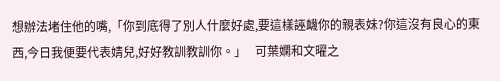想辦法堵住他的嘴,「你到底得了別人什麼好處,要這樣誣衊你的親表妹?你這沒有良心的東西,今日我便要代表婧兒,好好教訓教訓你。」   可葉嫻和文曜之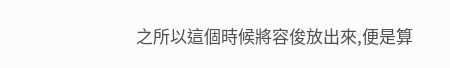之所以這個時候將容俊放出來,便是算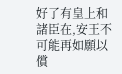好了有皇上和諸臣在,安王不可能再如願以償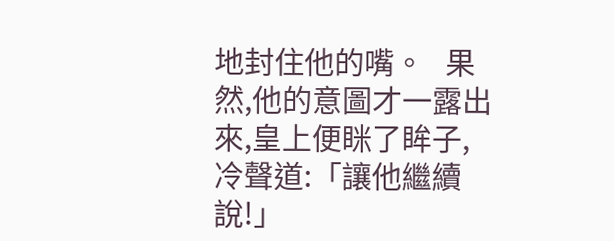地封住他的嘴。   果然,他的意圖才一露出來,皇上便眯了眸子,冷聲道:「讓他繼續說!」